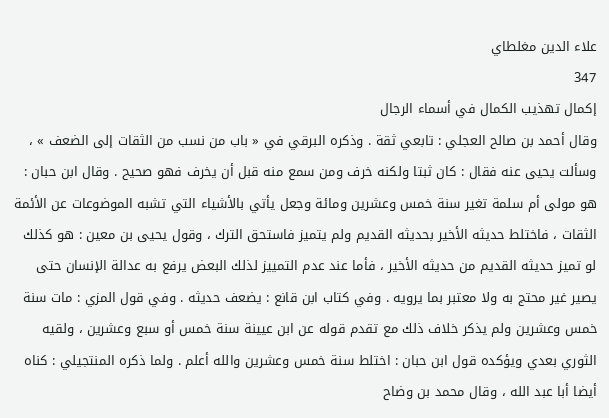علاء الدين مغلطاي
347
إكمال تهذيب الكمال في أسماء الرجال
وقال أحمد بن صالح العجلي : تابعي ثقة . وذكره البرقي في « باب من نسب من الثقات إلى الضعف » ، وسألت يحيى عنه فقال : كان ثبتا ولكنه خرف ومن سمع منه قبل أن يخرف فهو صحيح . وقال ابن حبان : هو مولى أم سلمة تغير سنة خمس وعشرين ومائة وجعل يأتي بالأشياء التي تشبه الموضوعات عن الأئمة الثقات ، فاختلط حديثه الأخير بحديثه القديم ولم يتميز فاستحق الترك ، وقول يحيى بن معين : هو كذلك لو تميز حديثه القديم من حديثه الأخير ، فأما عند عدم التمييز لذلك البعض يرفع به عدالة الإنسان حتى يصير غير محتج به ولا معتبر بما يرويه . وفي كتاب ابن قانع : يضعف حديثه . وفي قول المزي : مات سنة خمس وعشرين ولم يذكر خلاف ذلك مع تقدم قوله عن ابن عيينة سنة خمس أو سبع وعشرين ، ولقيه الثوري بعدي ويؤكده قول ابن حبان : اختلط سنة خمس وعشرين والله أعلم . ولما ذكره المنتجيلي : كناه أيضا أبا عبد الله ، وقال محمد بن وضاح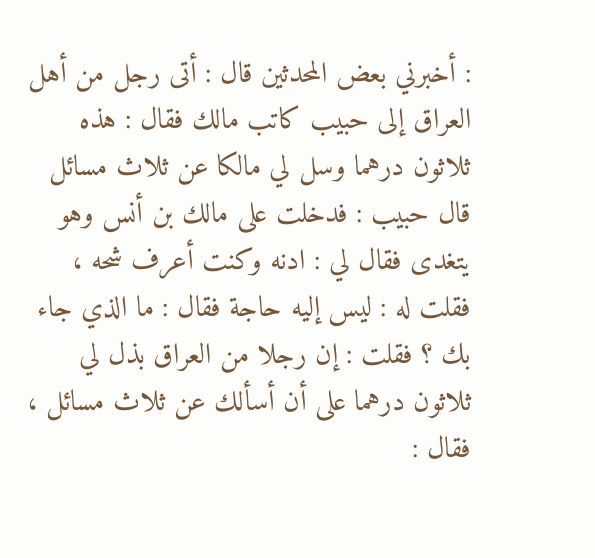: أخبرني بعض المحدثين قال : أتى رجل من أهل العراق إلى حبيب كاتب مالك فقال : هذه ثلاثون درهما وسل لي مالكا عن ثلاث مسائل قال حبيب : فدخلت على مالك بن أنس وهو يتغدى فقال لي : ادنه وكنت أعرف شحه ، فقلت له : ليس إليه حاجة فقال : ما الذي جاء بك ؟ فقلت : إن رجلا من العراق بذل لي ثلاثون درهما على أن أسألك عن ثلاث مسائل ، فقال :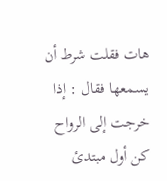هات فقلت شرط أن يسمعها فقال : إذا خرجت إلى الرواح كن أول مبتدئ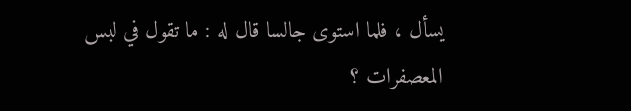يسأل ، فلما استوى جالسا قال له : ما تقول في لبس المعصفرات ؟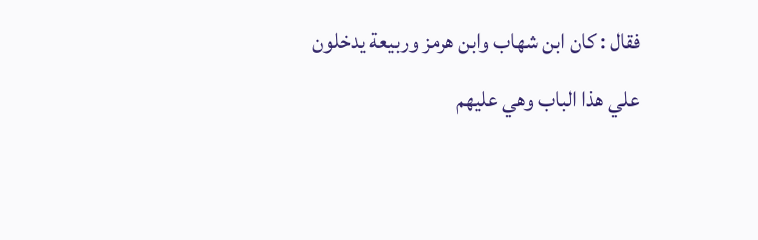فقال : كان ابن شهاب وابن هرمز وربيعة يدخلون علي هذا الباب وهي عليهم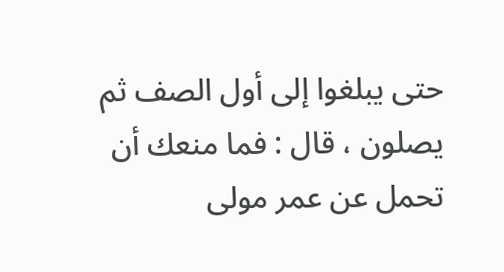حتى يبلغوا إلى أول الصف ثم يصلون ، قال : فما منعك أن تحمل عن عمر مولى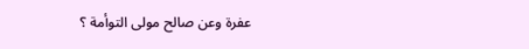عفرة وعن صالح مولى التوأمة ؟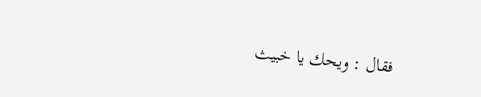فقال : ويحك يا خبيث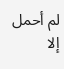لم أحمل إلا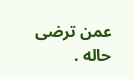عمن ترضى حاله .